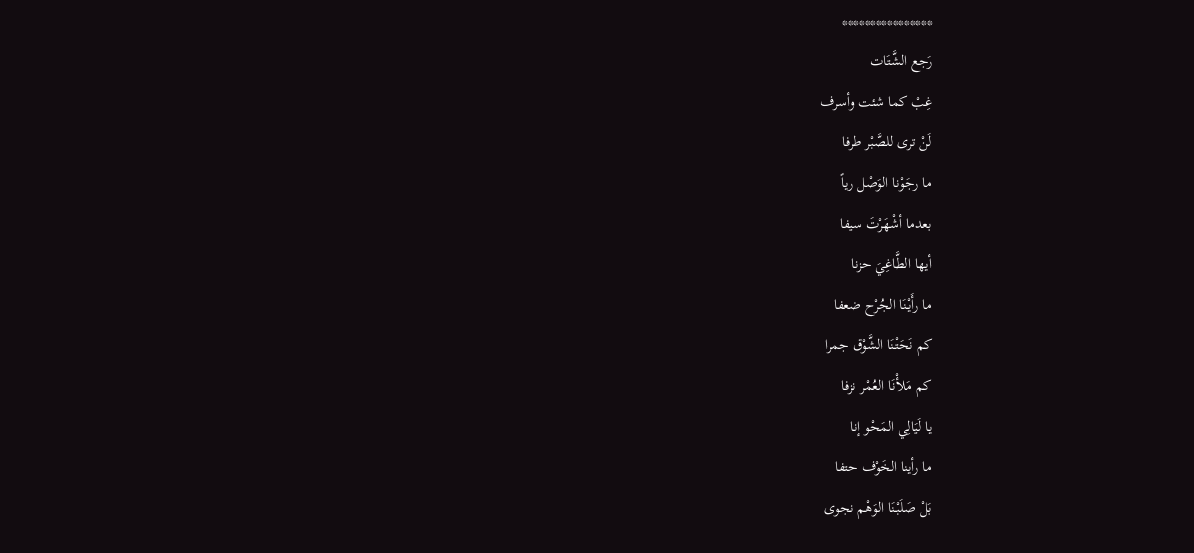****************
رَجع الشَّتَات
غِبْ كما شئت وأسرف
لَنْ ترى للصَّبْر طرفا
ما رجَوْنا الوَصْل رياً
بعدما أشْهَرْتَ سيفا
أيها الطَّاغِيَ حزنا
ما رأَيْنَا الجُرْح ضعفا
كم نَحَتْنَا الشَّوْق جمرا
كم مَلأْنَا العُمْر نزفا
يا لَيَالِي المَحْو إنا
ما رأينا الخَوْف حتفا
بَلْ صَلَبْنَا الوَهْم نجوى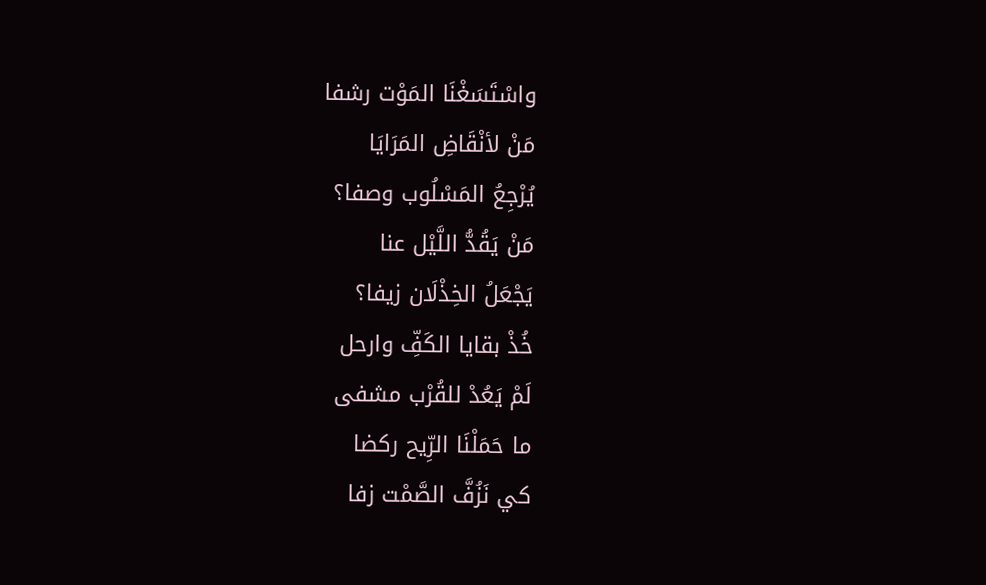واسْتَسَغْنَا المَوْت رشفا
مَنْ لأنْقَاضِ المَرَايَا
يُرْجِعُ المَسْلُوب وصفا؟
مَنْ يَقُدُّ اللَّيْل عنا
يَجْعَلُ الخِذْلَان زيفا؟
خُذْ بقايا الكَفِّ وارحل
لَمْ يَعُدْ للقُرْب مشفى
ما حَمَلْنَا الرِّيح ركضا
كي نَزُفَّ الصَّمْت زفا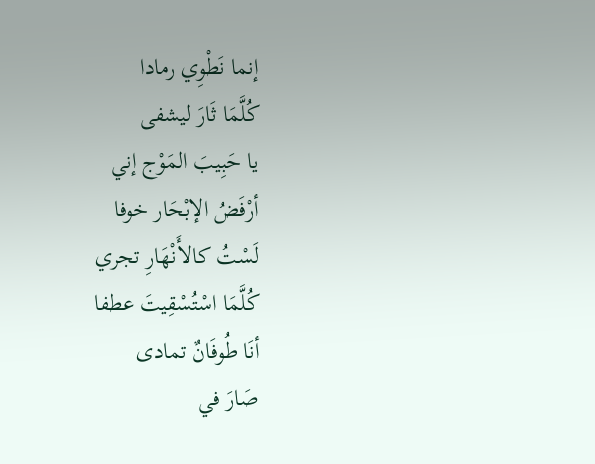إنما نَطْوِي رمادا
كُلَّمَا ثَارَ ليشفى
يا حَبِيبَ المَوْج إني
أرْفَضُ الإبْحَار خوفا
لَسْتُ كالأَنْهَارِ تجري
كُلَّمَا اسْتُسْقِيتَ عطفا
أنَا طُوفَانٌ تمادى
صَارَ في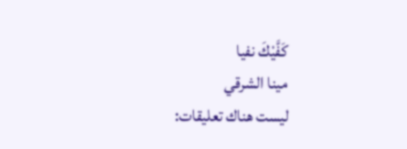كَفَّيْكَ نفيا
مينا الشرقي
ليست هناك تعليقات: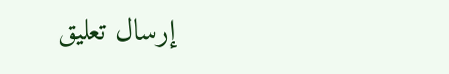إرسال تعليق